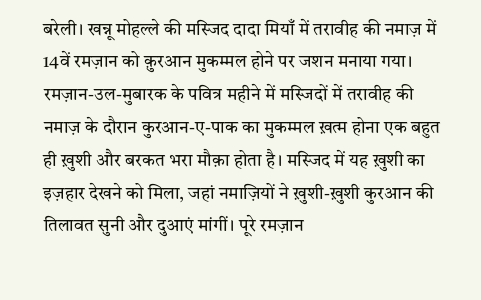बरेली। खन्नू मोहल्ले की मस्जिद दादा मियाँ में तरावीह की नमाज़ में 14वें रमज़ान को क़ुरआन मुकम्मल होने पर जशन मनाया गया। रमज़ान-उल-मुबारक के पवित्र महीने में मस्जिदों में तरावीह की नमाज़ के दौरान कुरआन-ए-पाक का मुकम्मल ख़त्म होना एक बहुत ही ख़ुशी और बरकत भरा मौक़ा होता है। मस्जिद में यह ख़ुशी का इज़हार देखने को मिला, जहां नमाज़ियों ने ख़ुशी-ख़ुशी कुरआन की तिलावत सुनी और दुआएं मांगीं। पूरे रमज़ान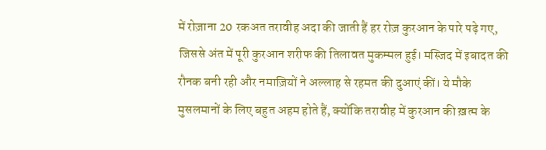में रोज़ाना 20 रकअत तरावीह अदा की जाती हैं हर रोज़ कुरआन के पारे पढ़े गए, जिससे अंत में पूरी कुरआन शरीफ की तिलावत मुकम्मल हुई। मस्जिद में इबादत की रौनक बनी रही और नमाज़ियों ने अल्लाह से रहमत की दुआएं कीं। ये मौके मुसलमानों के लिए बहुत अहम होते हैं, क्योंकि तरावीह में कुरआन की ख़त्म के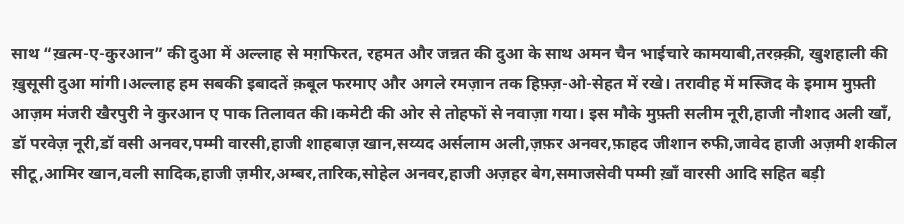साथ “ख़त्म-ए-कुरआन” की दुआ में अल्लाह से मग़फिरत, रहमत और जन्नत की दुआ के साथ अमन चैन भाईचारे कामयाबी,तरक़्क़ी, खुशहाली की ख़ुसूसी दुआ मांगी।अल्लाह हम सबकी इबादतें क़बूल फरमाए और अगले रमज़ान तक हिफ़्ज़-ओ-सेहत में रखे। तरावीह में मस्जिद के इमाम मुफ़्ती आज़म मंजरी खैरपुरी ने कुरआन ए पाक तिलावत की।कमेटी की ओर से तोहफों से नवाज़ा गया। इस मौके मुफ़्ती सलीम नूरी,हाजी नौशाद अली खाँ, डॉ परवेज़ नूरी,डॉ वसी अनवर,पम्मी वारसी,हाजी शाहबाज़ खान,सय्यद अर्सलाम अली,ज़फ़र अनवर,फ़ाहद जीशान रुफी,जावेद हाजी अज़मी शकील सीटू,आमिर खान,वली सादिक,हाजी ज़मीर,अम्बर,तारिक,सोहेल अनवर,हाजी अज़हर बेग,समाजसेवी पम्मी ख़ाँ वारसी आदि सहित बड़ी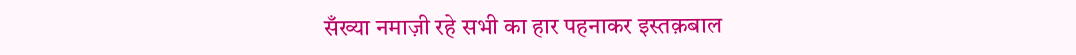सँख्या नमाज़ी रहे सभी का हार पहनाकर इस्तक़बाल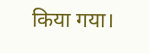किया गया।